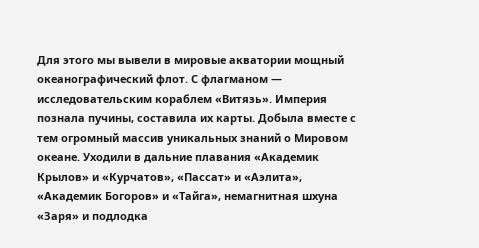Для этого мы вывели в мировые акватории мощный океанографический флот. С флагманом — исследовательским кораблем «Витязь». Империя познала пучины, составила их карты. Добыла вместе с тем огромный массив уникальных знаний о Мировом океане. Уходили в дальние плавания «Академик Крылов» и «Курчатов», «Пассат» и «Аэлита», «Академик Богоров» и «Тайга», немагнитная шхуна «Заря» и подлодка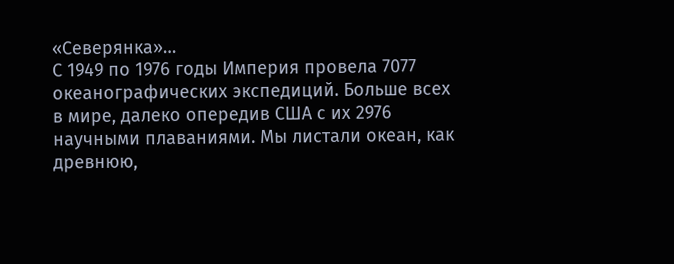«Северянка»…
С 1949 по 1976 годы Империя провела 7077 океанографических экспедиций. Больше всех в мире, далеко опередив США с их 2976 научными плаваниями. Мы листали океан, как древнюю,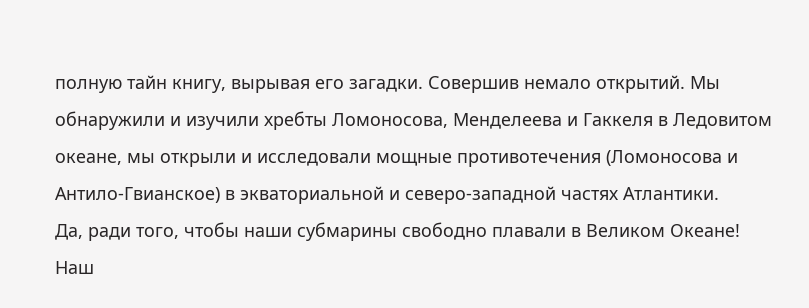полную тайн книгу, вырывая его загадки. Совершив немало открытий. Мы обнаружили и изучили хребты Ломоносова, Менделеева и Гаккеля в Ледовитом океане, мы открыли и исследовали мощные противотечения (Ломоносова и Антило-Гвианское) в экваториальной и северо-западной частях Атлантики.
Да, ради того, чтобы наши субмарины свободно плавали в Великом Океане!
Наш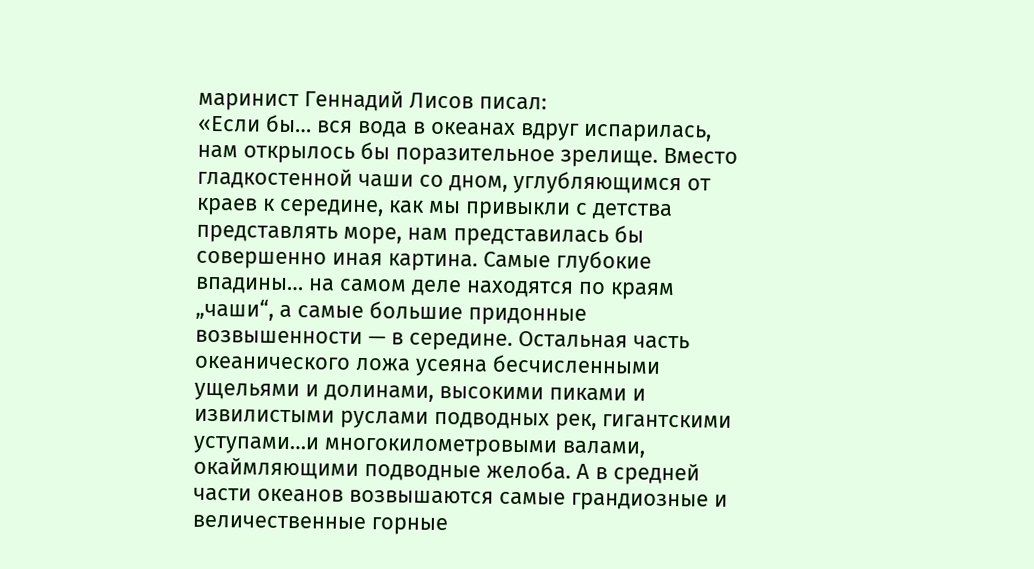маринист Геннадий Лисов писал:
«Если бы… вся вода в океанах вдруг испарилась, нам открылось бы поразительное зрелище. Вместо гладкостенной чаши со дном, углубляющимся от краев к середине, как мы привыкли с детства представлять море, нам представилась бы совершенно иная картина. Самые глубокие впадины… на самом деле находятся по краям „чаши“, а самые большие придонные возвышенности — в середине. Остальная часть океанического ложа усеяна бесчисленными ущельями и долинами, высокими пиками и извилистыми руслами подводных рек, гигантскими уступами…и многокилометровыми валами, окаймляющими подводные желоба. А в средней части океанов возвышаются самые грандиозные и величественные горные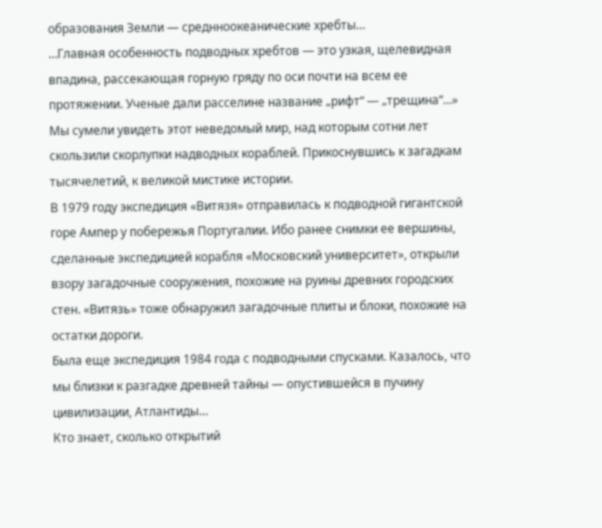образования Земли — среднноокеанические хребты…
…Главная особенность подводных хребтов — это узкая, щелевидная впадина, рассекающая горную гряду по оси почти на всем ее протяжении. Ученые дали расселине название „рифт“ — „трещина“…»
Мы сумели увидеть этот неведомый мир, над которым сотни лет скользили скорлупки надводных кораблей. Прикоснувшись к загадкам тысячелетий, к великой мистике истории.
В 1979 году экспедиция «Витязя» отправилась к подводной гигантской горе Ампер у побережья Португалии. Ибо ранее снимки ее вершины, сделанные экспедицией корабля «Московский университет», открыли взору загадочные сооружения, похожие на руины древних городских стен. «Витязь» тоже обнаружил загадочные плиты и блоки, похожие на остатки дороги.
Была еще экспедиция 1984 года с подводными спусками. Казалось, что мы близки к разгадке древней тайны — опустившейся в пучину цивилизации, Атлантиды…
Кто знает, сколько открытий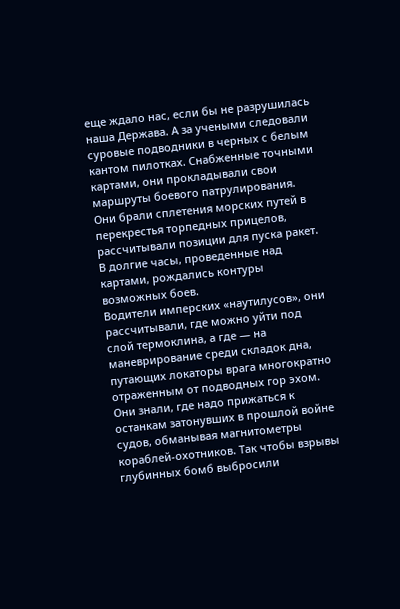еще ждало нас, если бы не разрушилась наша Держава. А за учеными следовали суровые подводники в черных с белым кантом пилотках. Снабженные точными картами, они прокладывали свои маршруты боевого патрулирования.
Они брали сплетения морских путей в перекрестья торпедных прицелов, рассчитывали позиции для пуска ракет. В долгие часы, проведенные над картами, рождались контуры возможных боев.
Водители имперских «наутилусов», они рассчитывали, где можно уйти под слой термоклина, а где — на маневрирование среди складок дна, путающих локаторы врага многократно отраженным от подводных гор эхом. Они знали, где надо прижаться к останкам затонувших в прошлой войне судов, обманывая магнитометры кораблей-охотников. Так чтобы взрывы глубинных бомб выбросили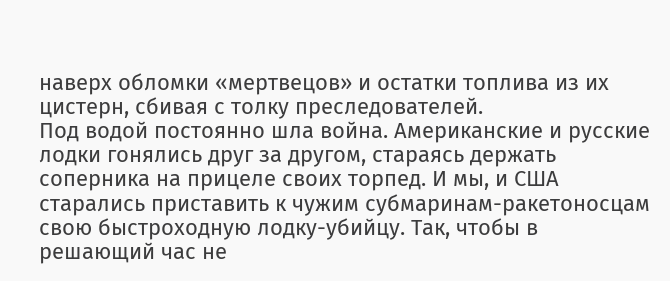наверх обломки «мертвецов» и остатки топлива из их цистерн, сбивая с толку преследователей.
Под водой постоянно шла война. Американские и русские лодки гонялись друг за другом, стараясь держать соперника на прицеле своих торпед. И мы, и США старались приставить к чужим субмаринам-ракетоносцам свою быстроходную лодку-убийцу. Так, чтобы в решающий час не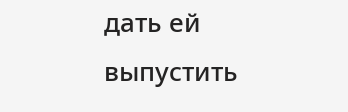дать ей выпустить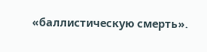«баллистическую смерть».